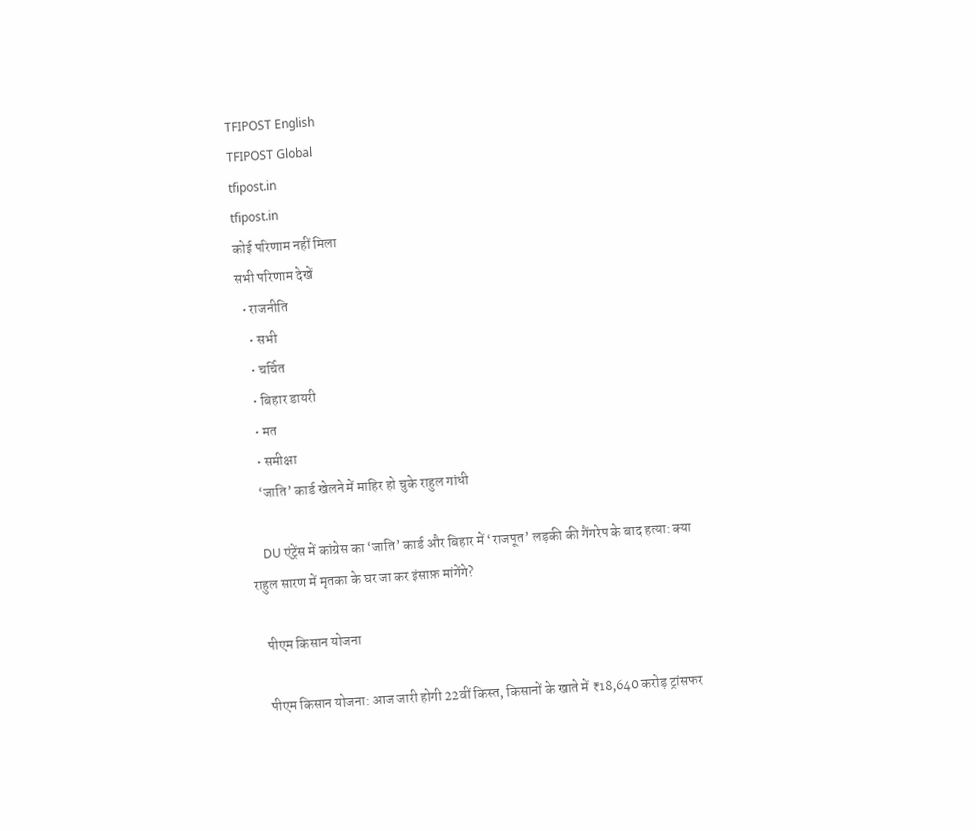TFIPOST English
TFIPOST Global
tfipost.in
tfipost.in
कोई परिणाम नहीं मिला
सभी परिणाम देखें
  • राजनीति
    • सभी
    • चर्चित
    • बिहार डायरी
    • मत
    • समीक्षा
    ‘जाति’ कार्ड खेलने में माहिर हो चुके राहुल गांधी

    DU एंट्रेंस में कांग्रेस का ‘जाति’ कार्ड और बिहार में ‘राजपूत’ लड़की की गैंगरेप के बाद हत्या: क्या राहुल सारण में मृतका के घर जा कर इंसाफ़ मांगेंगे?

    पीएम किसान योजना

    पीएम किसान योजना: आज जारी होगी 22वीं किस्त, किसानों के खाते में ₹18,640 करोड़ ट्रांसफर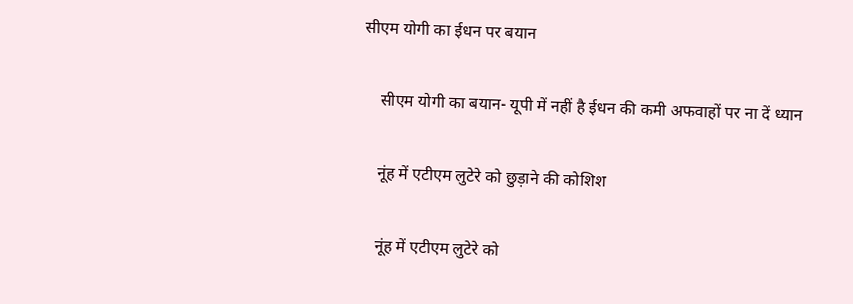सीएम योगी का ईधन पर बयान

    सीएम योगी का बयान- यूपी में नहीं है ईधन की कमी अफवाहों पर ना दें ध्यान

    नूंह में एटीएम लुटेरे को छुड़ाने की कोशिश

    नूंह में एटीएम लुटेरे को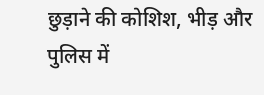छुड़ाने की कोशिश, भीड़ और पुलिस में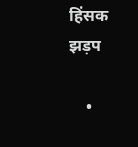हिंसक झड़प

    •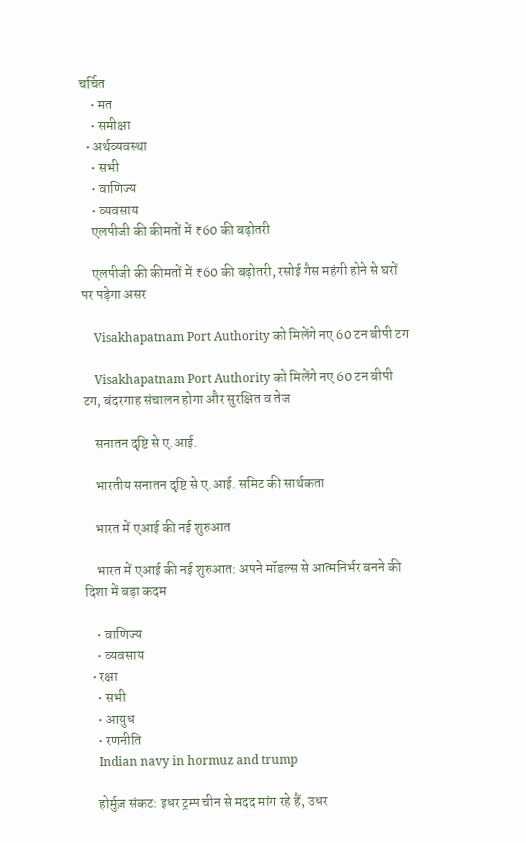चर्चित
    • मत
    • समीक्षा
  • अर्थव्यवस्था
    • सभी
    • वाणिज्य
    • व्यवसाय
    एलपीजी की कीमतों में ₹60 की बढ़ोतरी

    एलपीजी की कीमतों में ₹60 की बढ़ोतरी, रसोई गैस महंगी होने से घरों पर पड़ेगा असर

    Visakhapatnam Port Authority को मिलेंगे नए 60 टन बीपी टग

    Visakhapatnam Port Authority को मिलेंगे नए 60 टन बीपी टग, बंदरगाह संचालन होगा और सुरक्षित व तेज

    सनातन दृष्टि से ए.आई.

    भारतीय सनातन दृष्टि से ए.आई. समिट की सार्थकता

    भारत में एआई की नई शुरुआत

    भारत में एआई की नई शुरुआत: अपने मॉडल्स से आत्मनिर्भर बनने की दिशा में बड़ा कदम

    • वाणिज्य
    • व्यवसाय
  • रक्षा
    • सभी
    • आयुध
    • रणनीति
    Indian navy in hormuz and trump

    होर्मुज़ संकट: इधर ट्रम्प चीन से मदद मांग रहे हैं, उधर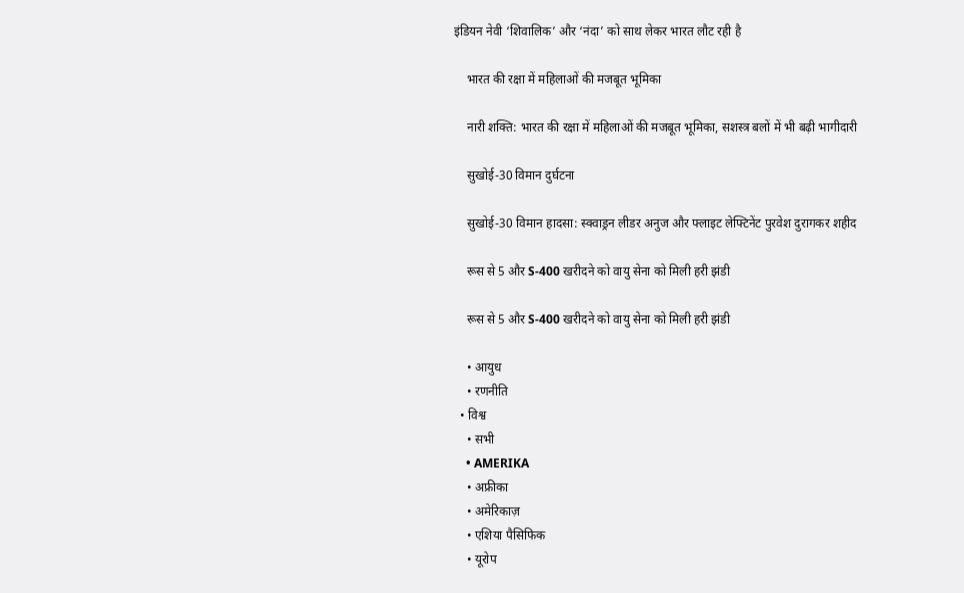इंडियन नेवी ‘शिवालिक’ और ‘नंदा’ को साथ लेकर भारत लौट रही है

    भारत की रक्षा में महिलाओं की मजबूत भूमिका

    नारी शक्ति: भारत की रक्षा में महिलाओं की मजबूत भूमिका, सशस्त्र बलों में भी बढ़ी भागीदारी

    सुखोई-30 विमान दुर्घटना

    सुखोई-30 विमान हादसा: स्क्वाड्रन लीडर अनुज और फ्लाइट लेफ्टिनेंट पुरवेश दुरागकर शहीद

    रूस से 5 और S-400 खरीदने को वायु सेना को मिली हरी झंडी

    रूस से 5 और S-400 खरीदने को वायु सेना को मिली हरी झंडी

    • आयुध
    • रणनीति
  • विश्व
    • सभी
    • AMERIKA
    • अफ्रीका
    • अमेरिकाज़
    • एशिया पैसिफिक
    • यूरोप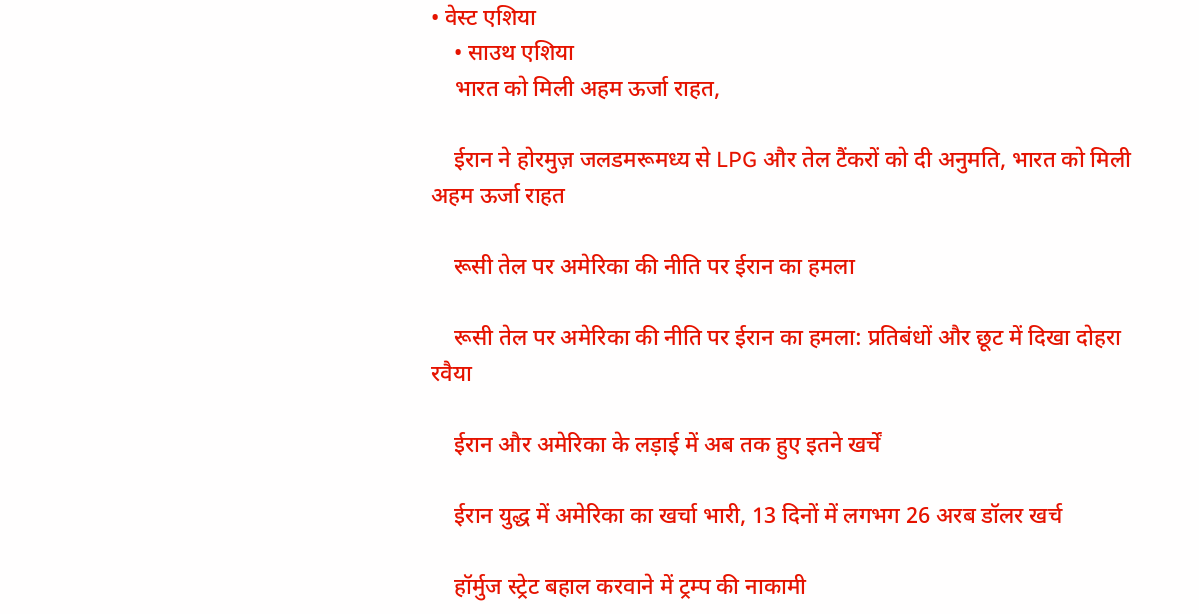• वेस्ट एशिया
    • साउथ एशिया
    भारत को मिली अहम ऊर्जा राहत,

    ईरान ने होरमुज़ जलडमरूमध्य से LPG और तेल टैंकरों को दी अनुमति, भारत को मिली अहम ऊर्जा राहत

    रूसी तेल पर अमेरिका की नीति पर ईरान का हमला

    रूसी तेल पर अमेरिका की नीति पर ईरान का हमला: प्रतिबंधों और छूट में दिखा दोहरा रवैया

    ईरान और अमेरिका के लड़ाई में अब तक हुए इतने खर्चें

    ईरान युद्ध में अमेरिका का खर्चा भारी, 13 दिनों में लगभग 26 अरब डॉलर खर्च

    हॉर्मुज स्ट्रेट बहाल करवाने में ट्रम्प की नाकामी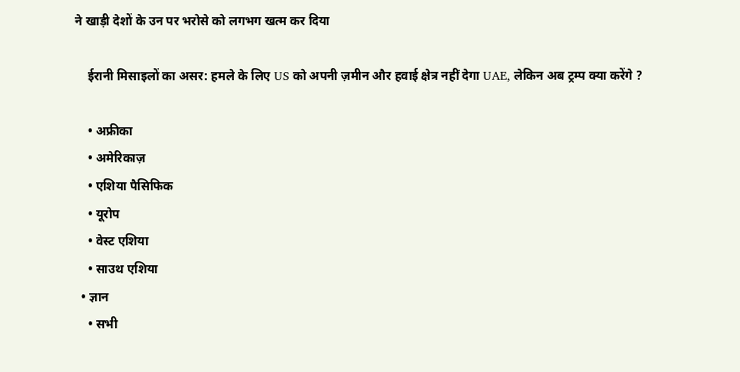ने खाड़ी देशों के उन पर भरोसे को लगभग खत्म कर दिया

    ईरानी मिसाइलों का असर: हमले के लिए US को अपनी ज़मीन और हवाई क्षेत्र नहीं देगा UAE, लेकिन अब ट्रम्प क्या करेंगे ?

    • अफ्रीका
    • अमेरिकाज़
    • एशिया पैसिफिक
    • यूरोप
    • वेस्ट एशिया
    • साउथ एशिया
  • ज्ञान
    • सभी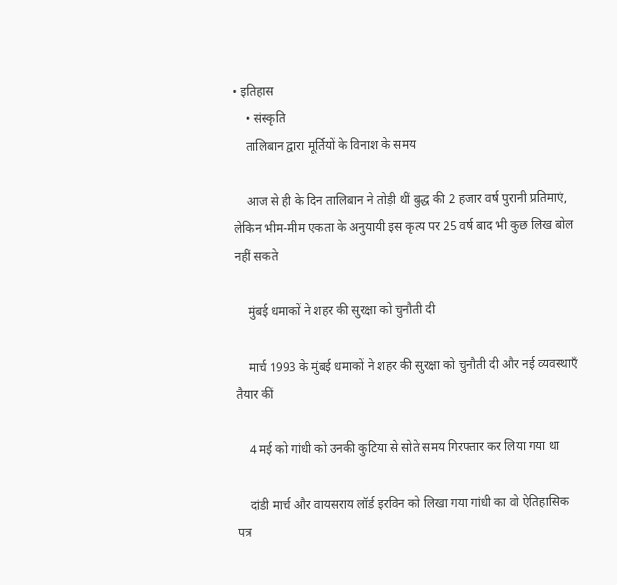• इतिहास
    • संस्कृति
    तालिबान द्वारा मूर्तियों के विनाश के समय

    आज से ही के दिन तालिबान ने तोड़ी थीं बुद्ध की 2 हजार वर्ष पुरानी प्रतिमाएं, लेकिन भीम-मीम एकता के अनुयायी इस कृत्य पर 25 वर्ष बाद भी कुछ लिख बोल नहीं सकते

    मुंबई धमाकों ने शहर की सुरक्षा को चुनौती दी

    मार्च 1993 के मुंबई धमाकों ने शहर की सुरक्षा को चुनौती दी और नई व्यवस्थाएँ तैयार कीं

    4 मई को गांधी को उनकी कुटिया से सोते समय गिरफ्तार कर लिया गया था

    दांडी मार्च और वायसराय लॉर्ड इरविन को लिखा गया गांधी का वो ऐतिहासिक पत्र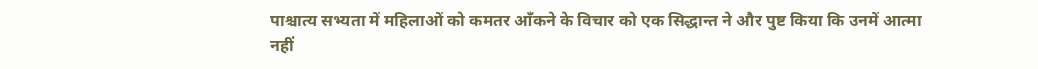पाश्चात्य सभ्यता में महिलाओं को कमतर आँकने के विचार को एक सिद्धान्त ने और पुष्ट किया कि उनमें आत्मा नहीं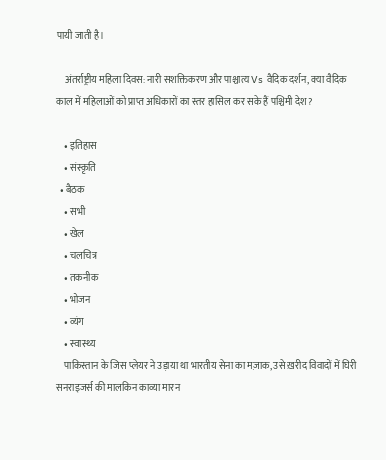पायी जाती है।

    अंतर्राष्ट्रीय महिला दिवस: नारी सशक्तिकरण और पाश्चात्य Vs वैदिक दर्शन, क्या वैदिक काल में महिलाओं को प्राप्त अधिकारों का स्तर हासिल कर सके हैं पश्चिमी देश?

    • इतिहास
    • संस्कृति
  • बैठक
    • सभी
    • खेल
    • चलचित्र
    • तकनीक
    • भोजन
    • व्यंग
    • स्वास्थ्य
    पाकिस्तान के जिस प्लेयर ने उड़ाया था भारतीय सेना का मज़ाक, उसे ख़रीद विवादों में घिरी सनराइजर्स की मालकिन काव्या मारन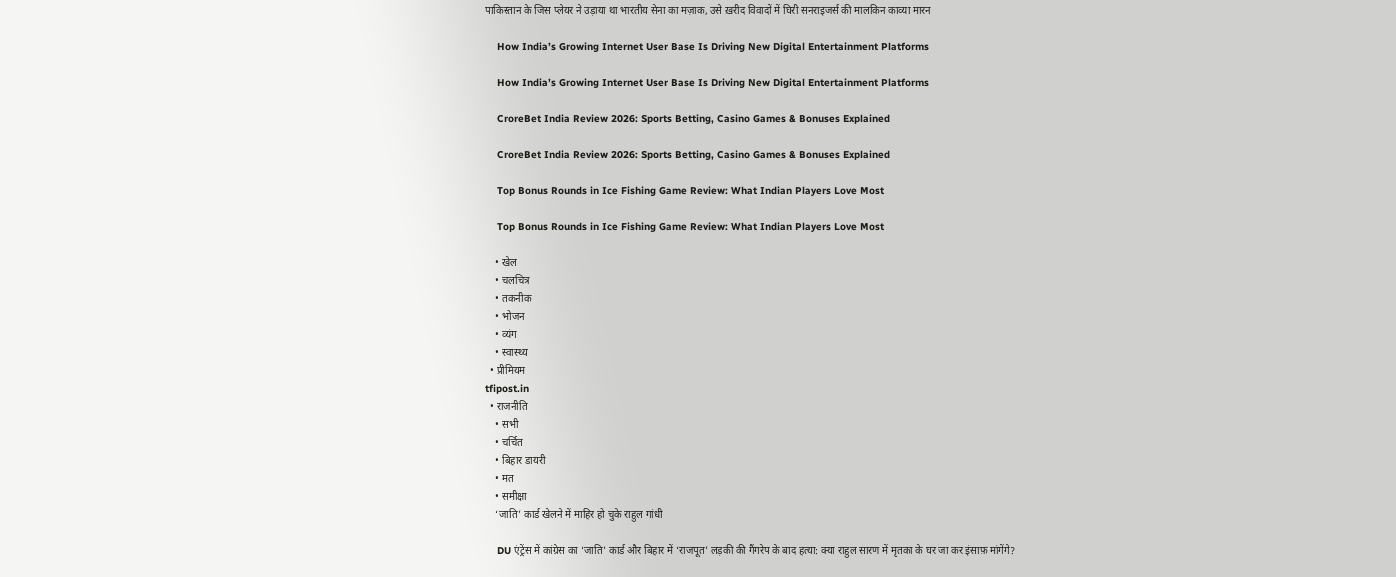पाकिस्तान के जिस प्लेयर ने उड़ाया था भारतीय सेना का मज़ाक, उसे ख़रीद विवादों में घिरी सनराइजर्स की मालकिन काव्या मारन

    How India’s Growing Internet User Base Is Driving New Digital Entertainment Platforms

    How India’s Growing Internet User Base Is Driving New Digital Entertainment Platforms

    CroreBet India Review 2026: Sports Betting, Casino Games & Bonuses Explained

    CroreBet India Review 2026: Sports Betting, Casino Games & Bonuses Explained

    Top Bonus Rounds in Ice Fishing Game Review: What Indian Players Love Most

    Top Bonus Rounds in Ice Fishing Game Review: What Indian Players Love Most

    • खेल
    • चलचित्र
    • तकनीक
    • भोजन
    • व्यंग
    • स्वास्थ्य
  • प्रीमियम
tfipost.in
  • राजनीति
    • सभी
    • चर्चित
    • बिहार डायरी
    • मत
    • समीक्षा
    ‘जाति’ कार्ड खेलने में माहिर हो चुके राहुल गांधी

    DU एंट्रेंस में कांग्रेस का ‘जाति’ कार्ड और बिहार में ‘राजपूत’ लड़की की गैंगरेप के बाद हत्या: क्या राहुल सारण में मृतका के घर जा कर इंसाफ़ मांगेंगे?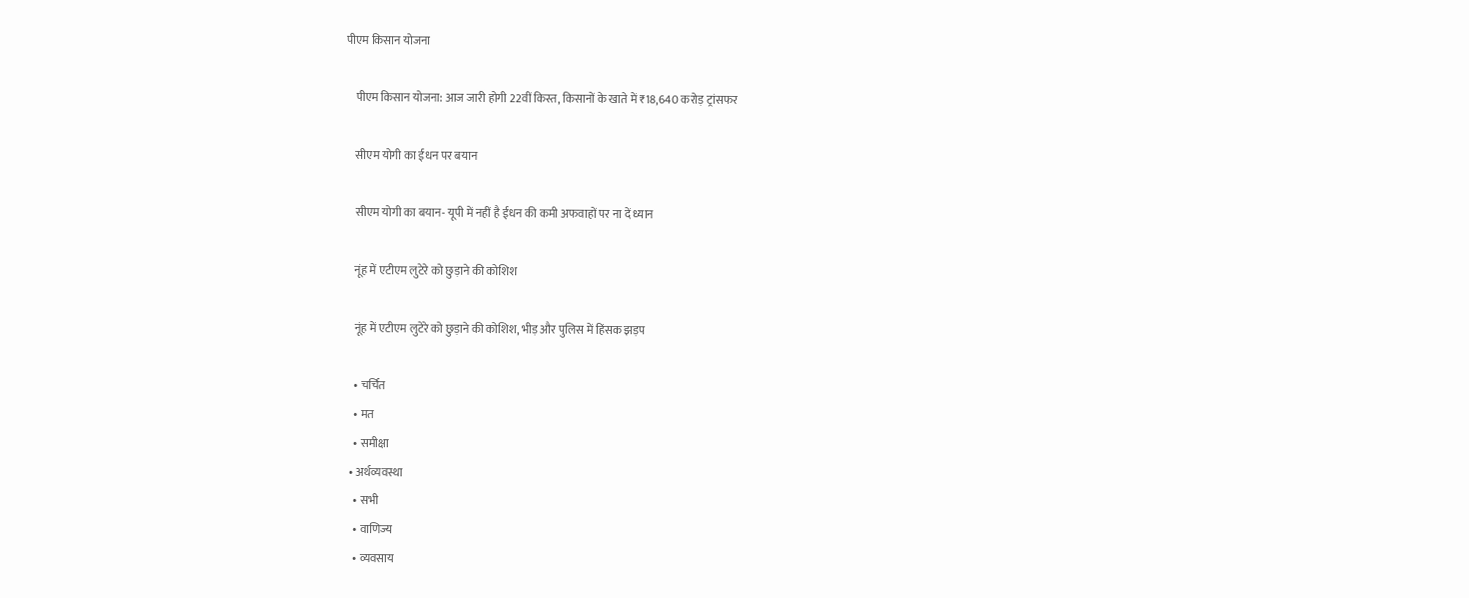पीएम किसान योजना

    पीएम किसान योजना: आज जारी होगी 22वीं किस्त, किसानों के खाते में ₹18,640 करोड़ ट्रांसफर

    सीएम योगी का ईधन पर बयान

    सीएम योगी का बयान- यूपी में नहीं है ईधन की कमी अफवाहों पर ना दें ध्यान

    नूंह में एटीएम लुटेरे को छुड़ाने की कोशिश

    नूंह में एटीएम लुटेरे को छुड़ाने की कोशिश, भीड़ और पुलिस में हिंसक झड़प

    • चर्चित
    • मत
    • समीक्षा
  • अर्थव्यवस्था
    • सभी
    • वाणिज्य
    • व्यवसाय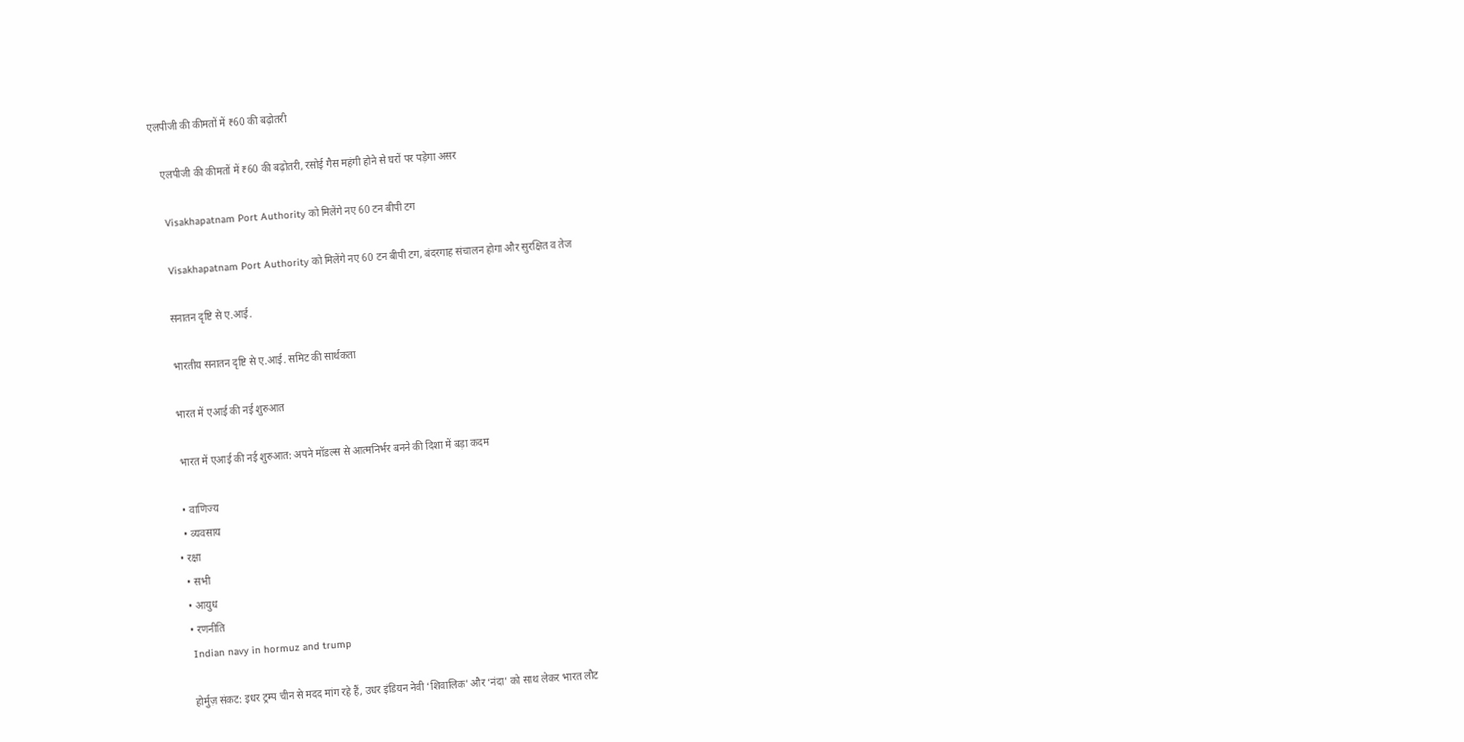एलपीजी की कीमतों में ₹60 की बढ़ोतरी

    एलपीजी की कीमतों में ₹60 की बढ़ोतरी, रसोई गैस महंगी होने से घरों पर पड़ेगा असर

    Visakhapatnam Port Authority को मिलेंगे नए 60 टन बीपी टग

    Visakhapatnam Port Authority को मिलेंगे नए 60 टन बीपी टग, बंदरगाह संचालन होगा और सुरक्षित व तेज

    सनातन दृष्टि से ए.आई.

    भारतीय सनातन दृष्टि से ए.आई. समिट की सार्थकता

    भारत में एआई की नई शुरुआत

    भारत में एआई की नई शुरुआत: अपने मॉडल्स से आत्मनिर्भर बनने की दिशा में बड़ा कदम

    • वाणिज्य
    • व्यवसाय
  • रक्षा
    • सभी
    • आयुध
    • रणनीति
    Indian navy in hormuz and trump

    होर्मुज़ संकट: इधर ट्रम्प चीन से मदद मांग रहे हैं, उधर इंडियन नेवी ‘शिवालिक’ और ‘नंदा’ को साथ लेकर भारत लौट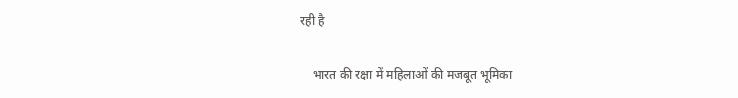रही है

    भारत की रक्षा में महिलाओं की मजबूत भूमिका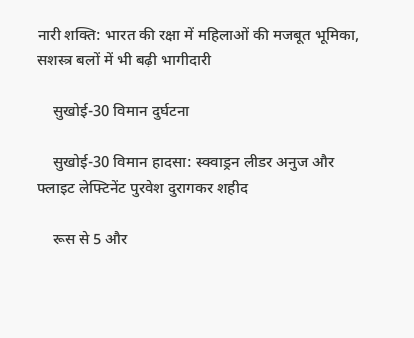नारी शक्ति: भारत की रक्षा में महिलाओं की मजबूत भूमिका, सशस्त्र बलों में भी बढ़ी भागीदारी

    सुखोई-30 विमान दुर्घटना

    सुखोई-30 विमान हादसा: स्क्वाड्रन लीडर अनुज और फ्लाइट लेफ्टिनेंट पुरवेश दुरागकर शहीद

    रूस से 5 और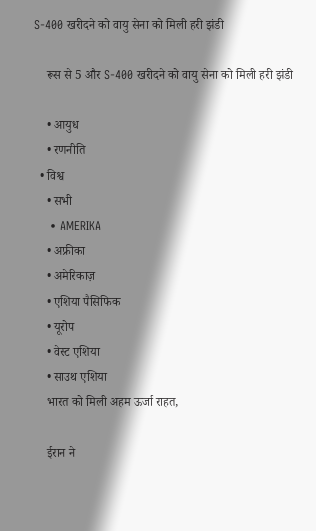S-400 खरीदने को वायु सेना को मिली हरी झंडी

    रूस से 5 और S-400 खरीदने को वायु सेना को मिली हरी झंडी

    • आयुध
    • रणनीति
  • विश्व
    • सभी
    • AMERIKA
    • अफ्रीका
    • अमेरिकाज़
    • एशिया पैसिफिक
    • यूरोप
    • वेस्ट एशिया
    • साउथ एशिया
    भारत को मिली अहम ऊर्जा राहत,

    ईरान ने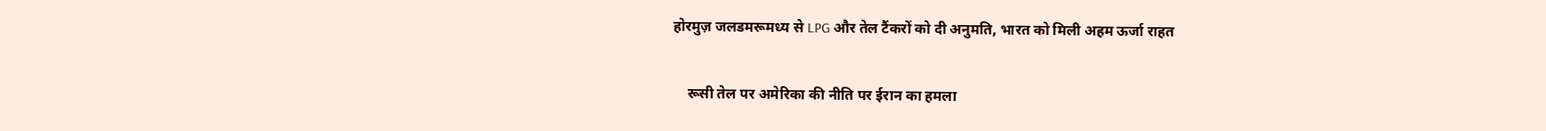होरमुज़ जलडमरूमध्य से LPG और तेल टैंकरों को दी अनुमति, भारत को मिली अहम ऊर्जा राहत

    रूसी तेल पर अमेरिका की नीति पर ईरान का हमला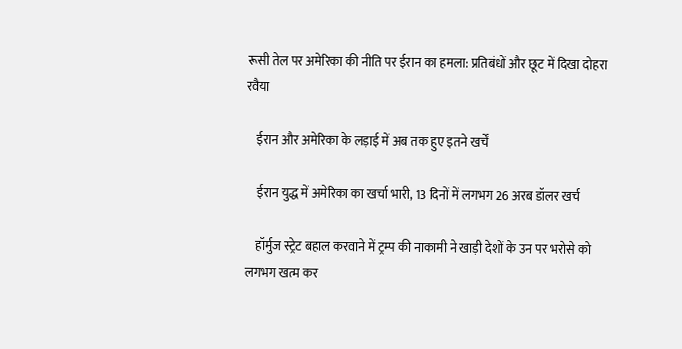रूसी तेल पर अमेरिका की नीति पर ईरान का हमला: प्रतिबंधों और छूट में दिखा दोहरा रवैया

    ईरान और अमेरिका के लड़ाई में अब तक हुए इतने खर्चें

    ईरान युद्ध में अमेरिका का खर्चा भारी, 13 दिनों में लगभग 26 अरब डॉलर खर्च

    हॉर्मुज स्ट्रेट बहाल करवाने में ट्रम्प की नाकामी ने खाड़ी देशों के उन पर भरोसे को लगभग खत्म कर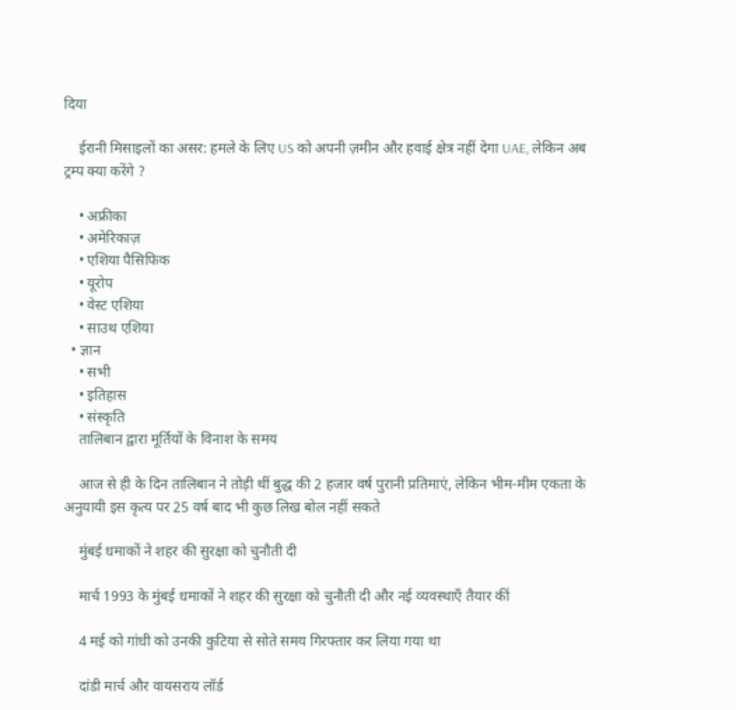दिया

    ईरानी मिसाइलों का असर: हमले के लिए US को अपनी ज़मीन और हवाई क्षेत्र नहीं देगा UAE, लेकिन अब ट्रम्प क्या करेंगे ?

    • अफ्रीका
    • अमेरिकाज़
    • एशिया पैसिफिक
    • यूरोप
    • वेस्ट एशिया
    • साउथ एशिया
  • ज्ञान
    • सभी
    • इतिहास
    • संस्कृति
    तालिबान द्वारा मूर्तियों के विनाश के समय

    आज से ही के दिन तालिबान ने तोड़ी थीं बुद्ध की 2 हजार वर्ष पुरानी प्रतिमाएं, लेकिन भीम-मीम एकता के अनुयायी इस कृत्य पर 25 वर्ष बाद भी कुछ लिख बोल नहीं सकते

    मुंबई धमाकों ने शहर की सुरक्षा को चुनौती दी

    मार्च 1993 के मुंबई धमाकों ने शहर की सुरक्षा को चुनौती दी और नई व्यवस्थाएँ तैयार कीं

    4 मई को गांधी को उनकी कुटिया से सोते समय गिरफ्तार कर लिया गया था

    दांडी मार्च और वायसराय लॉर्ड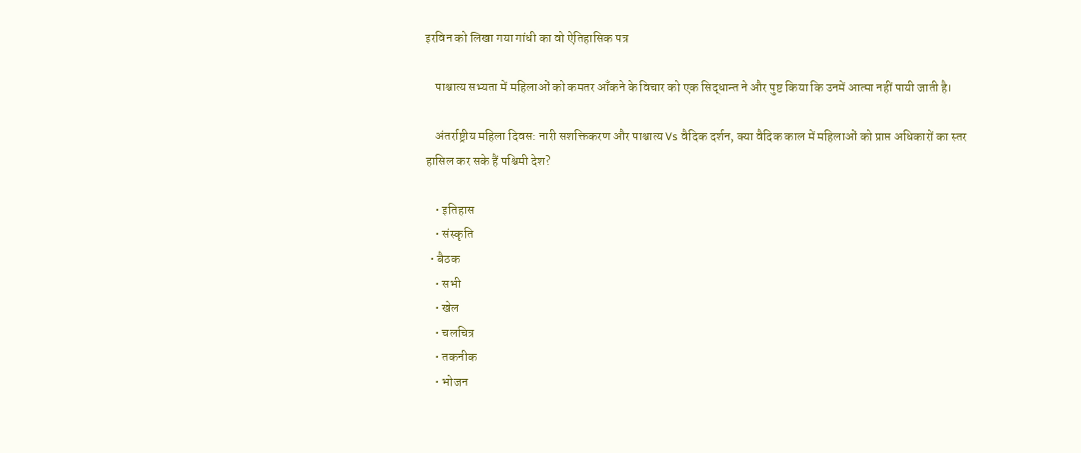इरविन को लिखा गया गांधी का वो ऐतिहासिक पत्र

    पाश्चात्य सभ्यता में महिलाओं को कमतर आँकने के विचार को एक सिद्धान्त ने और पुष्ट किया कि उनमें आत्मा नहीं पायी जाती है।

    अंतर्राष्ट्रीय महिला दिवस: नारी सशक्तिकरण और पाश्चात्य Vs वैदिक दर्शन, क्या वैदिक काल में महिलाओं को प्राप्त अधिकारों का स्तर हासिल कर सके हैं पश्चिमी देश?

    • इतिहास
    • संस्कृति
  • बैठक
    • सभी
    • खेल
    • चलचित्र
    • तकनीक
    • भोजन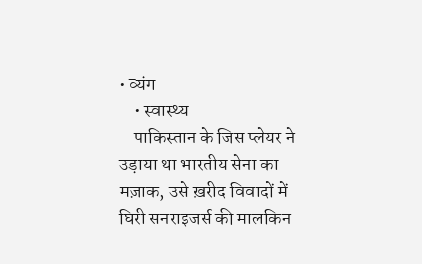• व्यंग
    • स्वास्थ्य
    पाकिस्तान के जिस प्लेयर ने उड़ाया था भारतीय सेना का मज़ाक, उसे ख़रीद विवादों में घिरी सनराइजर्स की मालकिन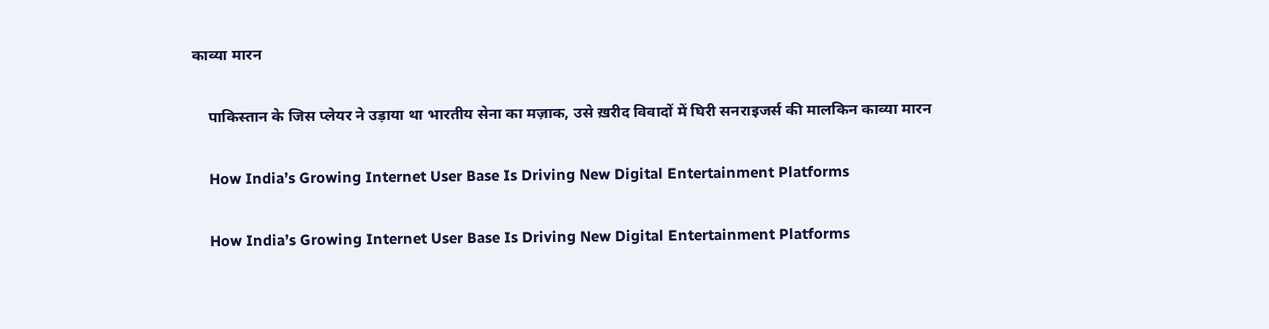काव्या मारन

    पाकिस्तान के जिस प्लेयर ने उड़ाया था भारतीय सेना का मज़ाक, उसे ख़रीद विवादों में घिरी सनराइजर्स की मालकिन काव्या मारन

    How India’s Growing Internet User Base Is Driving New Digital Entertainment Platforms

    How India’s Growing Internet User Base Is Driving New Digital Entertainment Platforms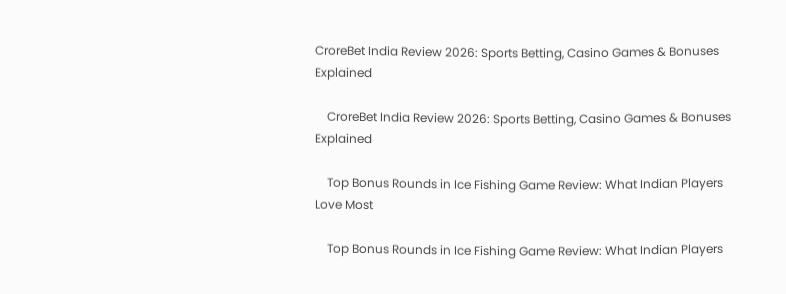CroreBet India Review 2026: Sports Betting, Casino Games & Bonuses Explained

    CroreBet India Review 2026: Sports Betting, Casino Games & Bonuses Explained

    Top Bonus Rounds in Ice Fishing Game Review: What Indian Players Love Most

    Top Bonus Rounds in Ice Fishing Game Review: What Indian Players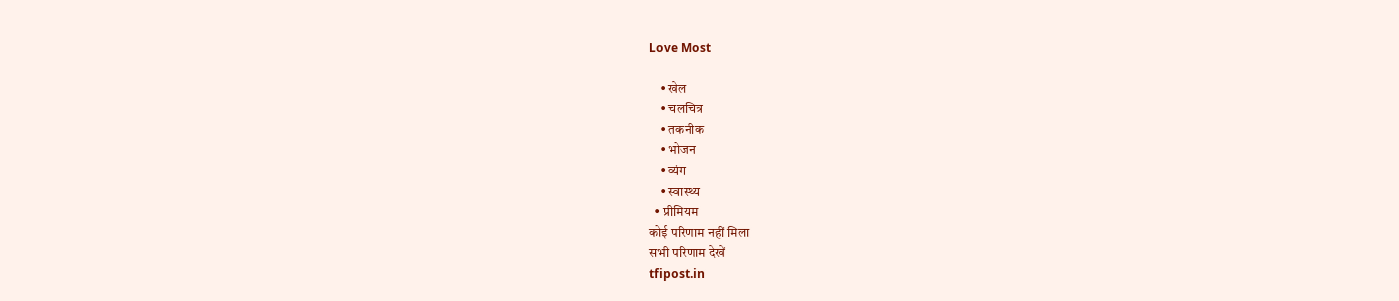Love Most

    • खेल
    • चलचित्र
    • तकनीक
    • भोजन
    • व्यंग
    • स्वास्थ्य
  • प्रीमियम
कोई परिणाम नहीं मिला
सभी परिणाम देखें
tfipost.in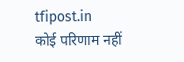tfipost.in
कोई परिणाम नहीं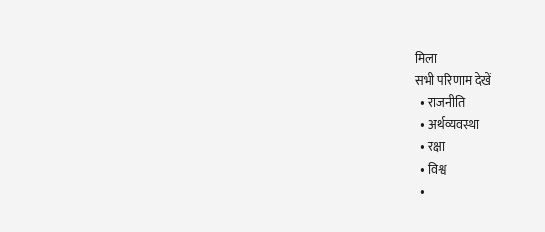मिला
सभी परिणाम देखें
  • राजनीति
  • अर्थव्यवस्था
  • रक्षा
  • विश्व
  •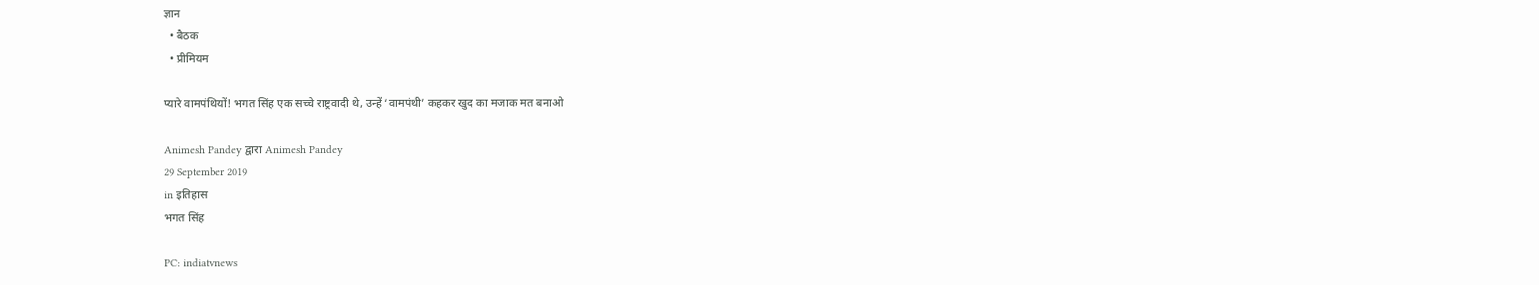ज्ञान
  • बैठक
  • प्रीमियम

प्यारे वामपंथियों! भगत सिंह एक सच्चे राष्ट्रवादी थे, उन्हें ‘वामपंथी’ कहकर खुद का मजाक मत बनाओ

Animesh Pandey द्वारा Animesh Pandey
29 September 2019
in इतिहास
भगत सिंह

PC: indiatvnews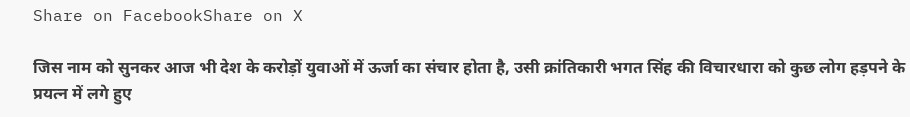Share on FacebookShare on X

जिस नाम को सुनकर आज भी देश के करोड़ों युवाओं में ऊर्जा का संचार होता है, उसी क्रांतिकारी भगत सिंह की विचारधारा को कुछ लोग हड़पने के प्रयत्न में लगे हुए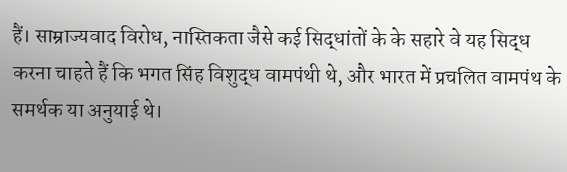हैं। साम्राज्यवाद विरोध, नास्तिकता जैसे कई सिद्धांतों के के सहारे वे यह सिद्ध करना चाहते हैं कि भगत सिंह विशुद्ध वामपंथी थे, और भारत में प्रचलित वामपंथ के समर्थक या अनुयाई थे।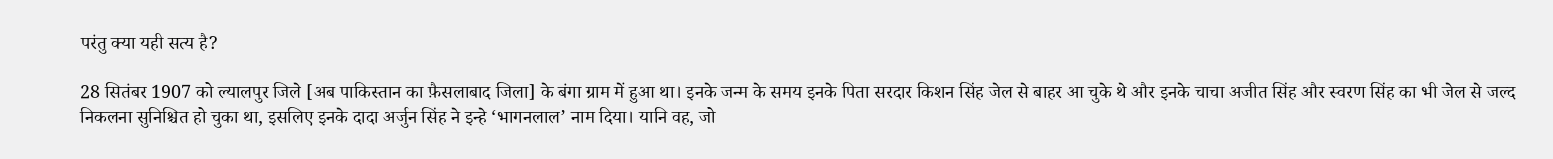परंतु क्या यही सत्य है?

28 सितंबर 1907 को ल्यालपुर जिले [अब पाकिस्तान का फ़ैसलाबाद जिला] के बंगा ग्राम में हुआ था। इनके जन्म के समय इनके पिता सरदार किशन सिंह जेल से बाहर आ चुके थे और इनके चाचा अजीत सिंह और स्वरण सिंह का भी जेल से जल्द निकलना सुनिश्चित हो चुका था, इसलिए इनके दादा अर्जुन सिंह ने इन्हे ‘भागनलाल’ नाम दिया। यानि वह, जो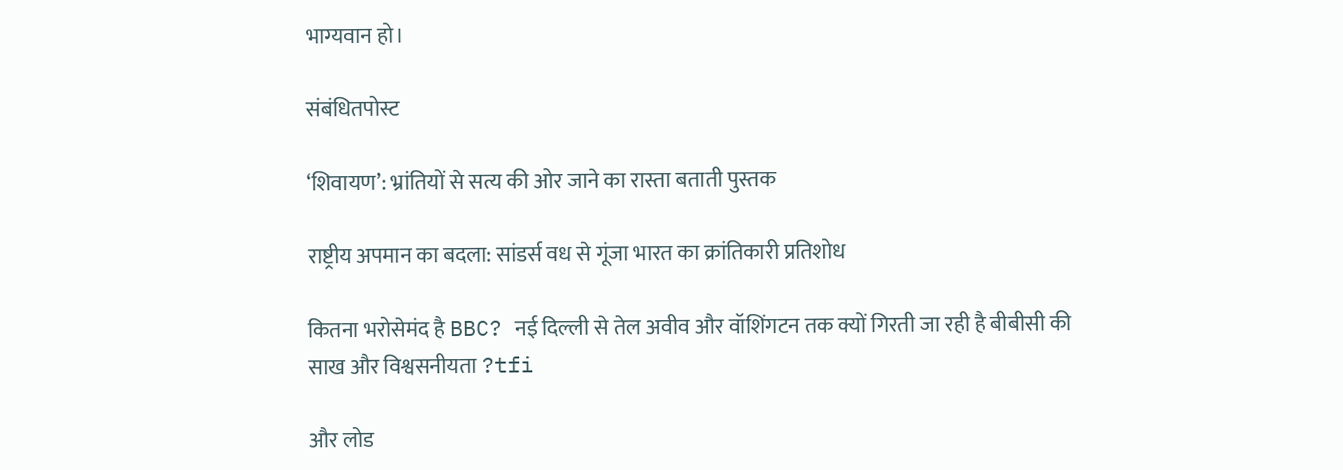भाग्यवान हो।

संबंधितपोस्ट

‘शिवायण’: भ्रांतियों से सत्य की ओर जाने का रास्ता बताती पुस्तक

राष्ट्रीय अपमान का बदला: सांडर्स वध से गूंजा भारत का क्रांतिकारी प्रतिशोध

कितना भरोसेमंद है BBC? नई दिल्ली से तेल अवीव और वॉशिंगटन तक क्यों गिरती जा रही है बीबीसी की साख और विश्वसनीयता ?tfi

और लोड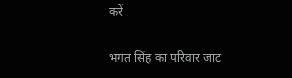करें

भगत सिंह का परिवार जाट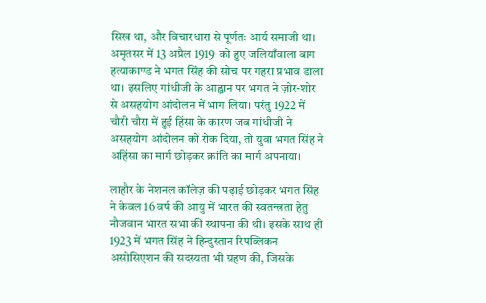सिख था, और विचारधारा से पूर्णतः आर्य समाजी था। अमृतसर में 13 अप्रैल 1919  को हुए जलियाँवाला बाग हत्याकाण्ड ने भगत सिंह की सोच पर गहरा प्रभाव डाला था। इसलिए गांधीजी के आह्वान पर भगत ने ज़ोर-शोर से असहयोग आंदोलन में भाग लिया। परंतु 1922 में चौरी चौरा में हुई हिंसा के कारण जब गांधीजी ने असहयोग आंदोलन को रोक दिया, तो युवा भगत सिंह ने अहिंसा का मार्ग छोड़कर क्रांति का मार्ग अपनाया।

लाहौर के नेशनल कॉलेज़ की पढ़ाई छोड़कर भगत सिंह ने केवल 16 वर्ष की आयु में भारत की स्वतन्त्रता हेतु नौजवान भारत सभा की स्थापना की थी। इसके साथ ही 1923 में भगत सिंह ने हिन्दुस्तान रिपब्लिकन असोसिएशन की सदस्यता भी ग्रहण की, जिसके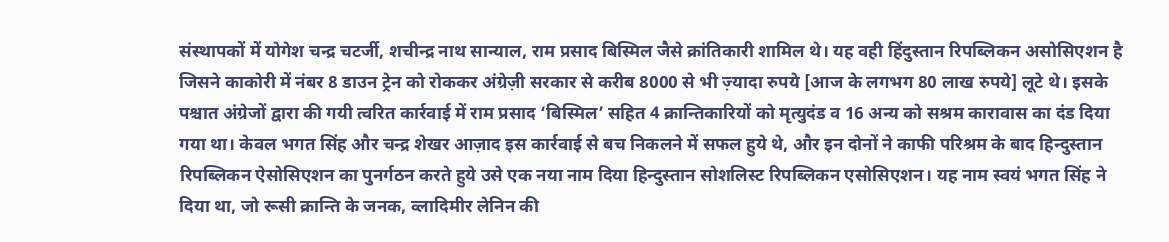संस्थापकों में योगेश चन्द्र चटर्जी, शचीन्द्र नाथ सान्याल, राम प्रसाद बिस्मिल जैसे क्रांतिकारी शामिल थे। यह वही हिंदुस्तान रिपब्लिकन असोसिएशन है जिसने काकोरी में नंबर 8 डाउन ट्रेन को रोककर अंग्रेज़ी सरकार से करीब 8000 से भी ज़्यादा रुपये [आज के लगभग 80 लाख रुपये] लूटे थे। इसके पश्चात अंग्रेजों द्वारा की गयी त्वरित कार्रवाई में राम प्रसाद ‘बिस्मिल’ सहित 4 क्रान्तिकारियों को मृत्युदंड व 16 अन्य को सश्रम कारावास का दंड दिया गया था। केवल भगत सिंह और चन्द्र शेखर आज़ाद इस कार्रवाई से बच निकलने में सफल हुये थे, और इन दोनों ने काफी परिश्रम के बाद हिन्दुस्तान रिपब्लिकन ऐसोसिएशन का पुनर्गठन करते हुये उसे एक नया नाम दिया हिन्दुस्तान सोशलिस्ट रिपब्लिकन एसोसिएशन। यह नाम स्वयं भगत सिंह ने दिया था, जो रूसी क्रान्ति के जनक, व्लादिमीर लेनिन की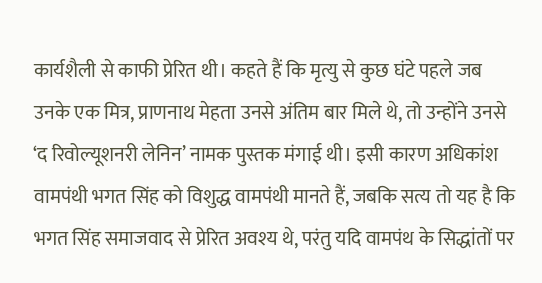कार्यशैली से काफी प्रेरित थी। कहते हैं कि मृत्यु से कुछ घंटे पहले जब उनके एक मित्र, प्राणनाथ मेहता उनसे अंतिम बार मिले थे, तो उन्होंने उनसे ‘द रिवोल्यूशनरी लेनिन’ नामक पुस्तक मंगाई थी। इसी कारण अधिकांश वामपंथी भगत सिंह को विशुद्ध वामपंथी मानते हैं, जबकि सत्य तो यह है कि भगत सिंह समाजवाद से प्रेरित अवश्य थे, परंतु यदि वामपंथ के सिद्धांतों पर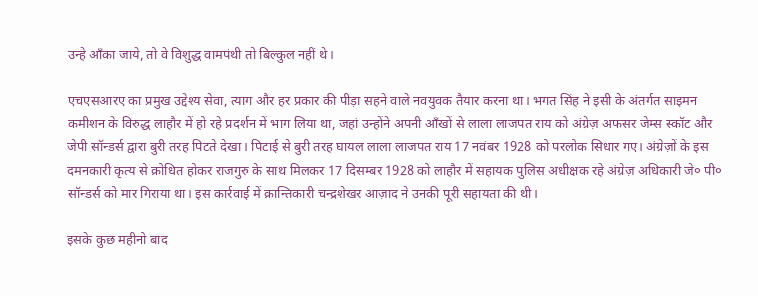उन्हे आँका जाये, तो वे विशुद्ध वामपंथी तो बिल्कुल नहीं थे।

एचएसआरए का प्रमुख उद्देश्य सेवा, त्याग और हर प्रकार की पीड़ा सहने वाले नवयुवक तैयार करना था। भगत सिंह ने इसी के अंतर्गत साइमन कमीशन के विरुद्ध लाहौर में हो रहे प्रदर्शन में भाग लिया था, जहां उन्होंने अपनी आँखों से लाला लाजपत राय को अंग्रेज़ अफसर जेम्स स्कॉट और जेपी सॉन्डर्स द्वारा बुरी तरह पिटते देखा। पिटाई से बुरी तरह घायल लाला लाजपत राय 17 नवंबर 1928 को परलोक सिधार गए। अंग्रेज़ों के इस दमनकारी कृत्य से क्रोधित होकर राजगुरु के साथ मिलकर 17 दिसम्बर 1928 को लाहौर में सहायक पुलिस अधीक्षक रहे अंग्रेज़ अधिकारी जे० पी० सॉन्डर्स को मार गिराया था। इस कार्रवाई में क्रान्तिकारी चन्द्रशेखर आज़ाद ने उनकी पूरी सहायता की थी।

इसके कुछ महीनो बाद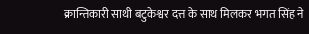क्रान्तिकारी साथी बटुकेश्वर दत्त के साथ मिलकर भगत सिंह ने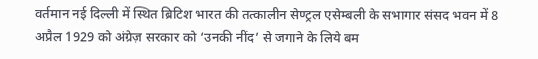वर्तमान नई दिल्ली में स्थित ब्रिटिश भारत की तत्कालीन सेण्ट्रल एसेम्बली के सभागार संसद भवन में 8 अप्रैल 1929 को अंग्रेज़ सरकार को ‘उनकी नींद’ से जगाने के लिये बम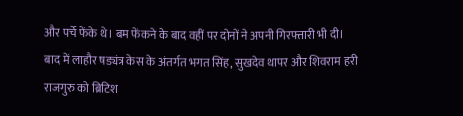और पर्चे फेंके थे। बम फेंकने के बाद वहीं पर दोनों ने अपनी गिरफ्तारी भी दी। बाद में लाहौर षड्यंत्र केस के अंतर्गत भगत सिंह, सुखदेव थापर और शिवराम हरी राजगुरु को ब्रिटिश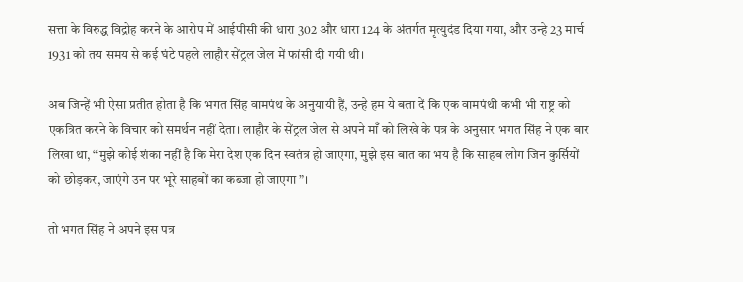सत्ता के विरुद्ध विद्रोह करने के आरोप में आईपीसी की धारा 302 और धारा 124 के अंतर्गत मृत्युदंड दिया गया, और उन्हे 23 मार्च 1931 को तय समय से कई घंटे पहले लाहौर सेंट्रल जेल में फांसी दी गयी थी।

अब जिन्हें भी ऐसा प्रतीत होता है कि भगत सिंह वामपंथ के अनुयायी हैं, उन्हे हम ये बता दें कि एक वामपंथी कभी भी राष्ट्र को एकत्रित करने के विचार को समर्थन नहीं देता। लाहौर के सेंट्रल जेल से अपने माँ को लिखे के पत्र के अनुसार भगत सिंह ने एक बार लिखा था, “मुझे कोई शंका नहीं है कि मेरा देश एक दिन स्वतंत्र हो जाएगा, मुझे इस बात का भय है कि साहब लोग जिन कुर्सियों को छोड़कर, जाएंगे उन पर भूरे साहबों का कब्जा हो जाएगा”।

तो भगत सिंह ने अपने इस पत्र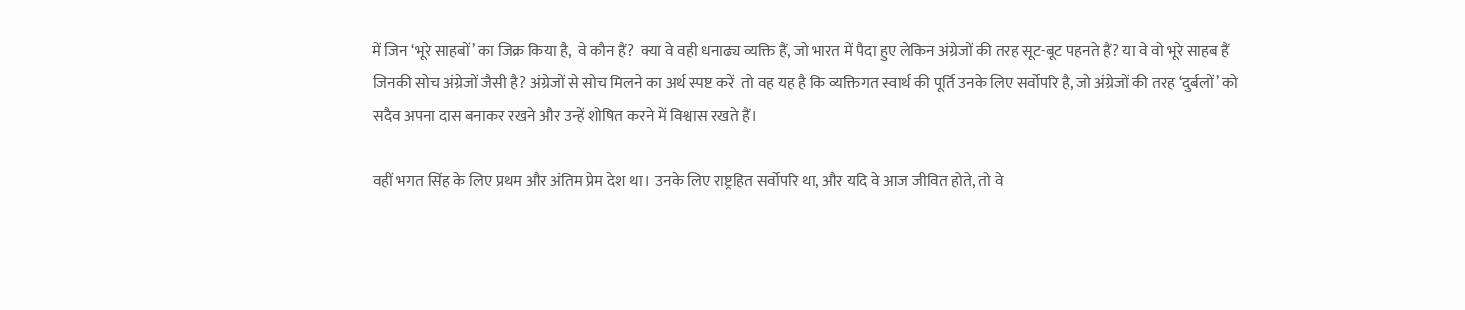में जिन ‘भूरे साहबों’ का जिक्र किया है,  वे कौन हैं?  क्या वे वही धनाढ्य व्यक्ति हैं, जो भारत में पैदा हुए लेकिन अंग्रेजों की तरह सूट-बूट पहनते हैं? या वे वो भूरे साहब हैं जिनकी सोच अंग्रेजों जैसी है? अंग्रेजों से सोच मिलने का अर्थ स्पष्ट करें  तो वह यह है कि व्यक्तिगत स्वार्थ की पूर्ति उनके लिए सर्वोपरि है, जो अंग्रेजों की तरह ‘दुर्बलों’ को सदैव अपना दास बनाकर रखने और उन्हें शोषित करने में विश्वास रखते हैं।

वहीं भगत सिंह के लिए प्रथम और अंतिम प्रेम देश था। उनके लिए राष्ट्रहित सर्वोपरि था, और यदि वे आज जीवित होते, तो वे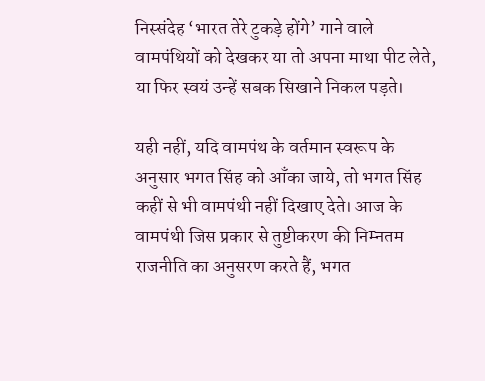निस्संदेह ‘भारत तेरे टुकड़े होंगे’ गाने वाले वामपंथियों को देखकर या तो अपना माथा पीट लेते, या फिर स्वयं उन्हें सबक सिखाने निकल पड़ते।

यही नहीं, यदि वामपंथ के वर्तमान स्वरूप के अनुसार भगत सिंह को आँका जाये, तो भगत सिंह कहीं से भी वामपंथी नहीं दिखाए देते। आज के वामपंथी जिस प्रकार से तुष्टीकरण की निम्नतम राजनीति का अनुसरण करते हैं, भगत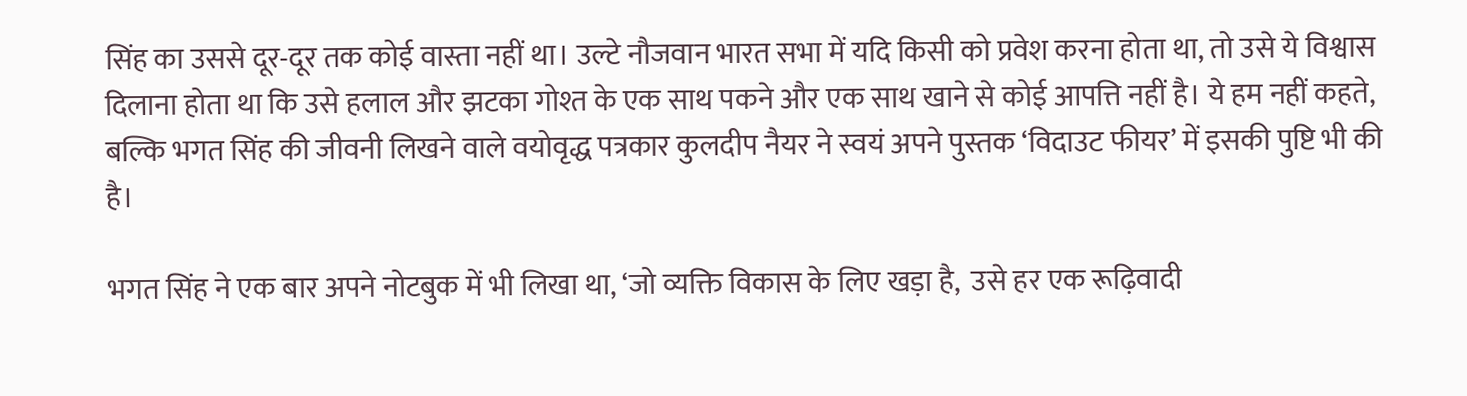सिंह का उससे दूर-दूर तक कोई वास्ता नहीं था। उल्टे नौजवान भारत सभा में यदि किसी को प्रवेश करना होता था, तो उसे ये विश्वास दिलाना होता था कि उसे हलाल और झटका गोश्त के एक साथ पकने और एक साथ खाने से कोई आपत्ति नहीं है। ये हम नहीं कहते, बल्कि भगत सिंह की जीवनी लिखने वाले वयोवृद्ध पत्रकार कुलदीप नैयर ने स्वयं अपने पुस्तक ‘विदाउट फीयर’ में इसकी पुष्टि भी की है।

भगत सिंह ने एक बार अपने नोटबुक में भी लिखा था, ‘जो व्यक्ति विकास के लिए खड़ा है,  उसे हर एक रूढ़िवादी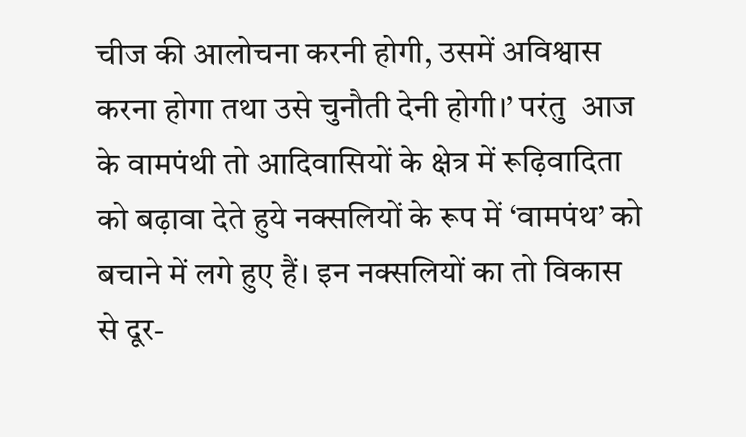चीज की आलोचना करनी होगी, उसमें अविश्वास करना होगा तथा उसे चुनौती देनी होगी।’ परंतु  आज के वामपंथी तो आदिवासियों के क्षेत्र में रूढ़िवादिता को बढ़ावा देते हुये नक्सलियों के रूप में ‘वामपंथ’ को बचाने में लगे हुए हैं। इन नक्सलियों का तो विकास से दूर-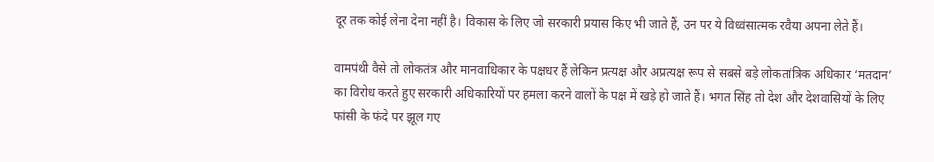दूर तक कोई लेना देना नहीं है। विकास के लिए जो सरकारी प्रयास किए भी जाते हैं, उन पर ये विध्वंसात्मक रवैया अपना लेते हैं।

वामपंथी वैसे तो लोकतंत्र और मानवाधिकार के पक्षधर हैं लेकिन प्रत्यक्ष और अप्रत्यक्ष रूप से सबसे बड़े लोकतांत्रिक अधिकार ‘मतदान’ का विरोध करते हुए सरकारी अधिकारियों पर हमला करने वालों के पक्ष में खड़े हो जाते हैं। भगत सिंह तो देश और देशवासियों के लिए फांसी के फंदे पर झूल गए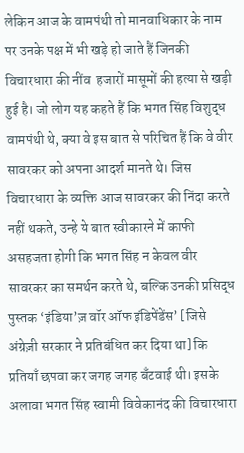लेकिन आज के वामपंथी तो मानवाधिकार के नाम पर उनके पक्ष में भी खड़े हो जाते हैं जिनकी विचारधारा की नींव  हजारों मासूमों की हत्या से खड़ी हुई है। जो लोग यह कहते हैं कि भगत सिंह विशुद्ध वामपंथी थे, क्या वे इस बात से परिचित हैं कि वे वीर सावरकर को अपना आदर्श मानते थे। जिस विचारधारा के व्यक्ति आज सावरकर की निंदा करते नहीं थकते, उन्हे ये बात स्वीकारने में काफी असहजता होगी कि भगत सिंह न केवल वीर सावरकर का समर्थन करते थे, बल्कि उनकी प्रसिद्ध पुस्तक ‘इंडिया’ज़ वॉर ऑफ इंडिपेंडेंस’ [जिसे अंग्रेज़ी सरकार ने प्रतिबंधित कर दिया था] कि प्रतियाँ छपवा कर जगह जगह बँटवाई थी। इसके अलावा भगत सिंह स्वामी विवेकानंद की विचारधारा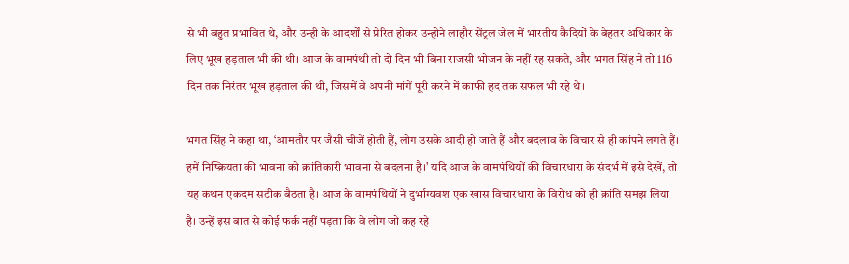से भी बहुत प्रभावित थे, और उन्ही के आदर्शों से प्रेरित होकर उन्होने लाहौर सेंट्रल जेल में भारतीय कैदियों के बेहतर अधिकार के लिए भूख हड़ताल भी की थी। आज के वामपंथी तो दो दिन भी बिना राजसी भोजन के नहीं रह सकते, और भगत सिंह ने तो 116 दिन तक निरंतर भूख हड़ताल की थी, जिसमें वे अपनी मांगें पूरी करने में काफी हद तक सफल भी रहे थे।

भगत सिंह ने कहा था, ‘आमतौर पर जैसी चीजें होती हैं, लोग उसके आदी हो जाते हैं और बदलाव के विचार से ही कांपने लगते हैं। हमें निष्क्रियता की भावना को क्रांतिकारी भावना से बदलना है।’ यदि आज के वामपंथियों की विचारधारा के संदर्भ में इसे देखें, तो यह कथन एकदम सटीक बैठता है। आज के वामपंथियों ने दुर्भाग्यवश एक खास विचारधारा के विरोध को ही क्रांति समझ लिया है। उन्हें इस बात से कोई फर्क नहीं पड़ता कि वे लोग जो कह रहे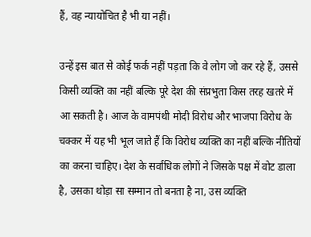हैं, वह न्यायोचित है भी या नहीं।

उन्हें इस बात से कोई फर्क नहीं पड़ता कि वे लोग जो कर रहे हैं, उससे किसी व्यक्ति का नहीं बल्कि पूरे देश की संप्रभुता किस तरह खतरे में आ सकती है। आज के वामपंथी मोदी विरोध और भाजपा विरोध के चक्कर में यह भी भूल जाते हैं कि विरोध व्यक्ति का नहीं बल्कि नीतियों का करना चाहिए। देश के सर्वाधिक लोगों ने जिसके पक्ष में वोट डाला है, उसका थोड़ा सा सम्मान तो बनता है ना, उस व्यक्ति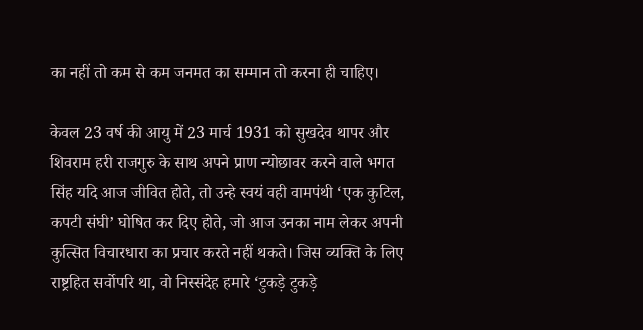का नहीं तो कम से कम जनमत का सम्मान तो करना ही चाहिए।

केवल 23 वर्ष की आयु में 23 मार्च 1931 को सुखदेव थापर और शिवराम हरी राजगुरु के साथ अपने प्राण न्योछावर करने वाले भगत सिंह यदि आज जीवित होते, तो उन्हे स्वयं वही वामपंथी ‘एक कुटिल, कपटी संघी’ घोषित कर दिए होते, जो आज उनका नाम लेकर अपनी कुत्सित विचारधारा का प्रचार करते नहीं थकते। जिस व्यक्ति के लिए राष्ट्रहित सर्वोपरि था, वो निस्संदेह हमारे ‘टुकड़े टुकड़े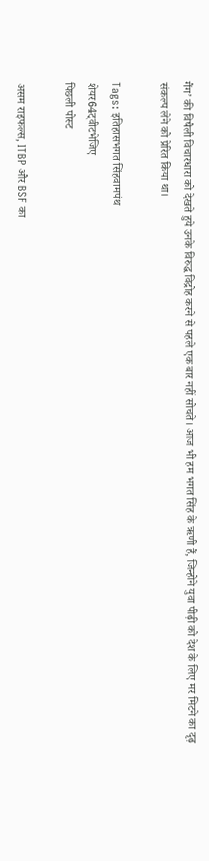गैंग’ की विषैली विचारधारा को देखते हुये उनके विरुद्ध विद्रोह करने से पहले एक बार नहीं सोचते। आज भी हम भगत सिंह के ऋणी हैं, जिन्होने युवा पीढ़ी को देश के लिए मर मिटने का दृढ़ संकल्प लेने को प्रेरित किया था।

Tags: इतिहासभगत सिंहवामपंथ
शेयर64ट्वीटभेजिए
पिछली पोस्ट

असम राइफल्स, ITBP और BSF का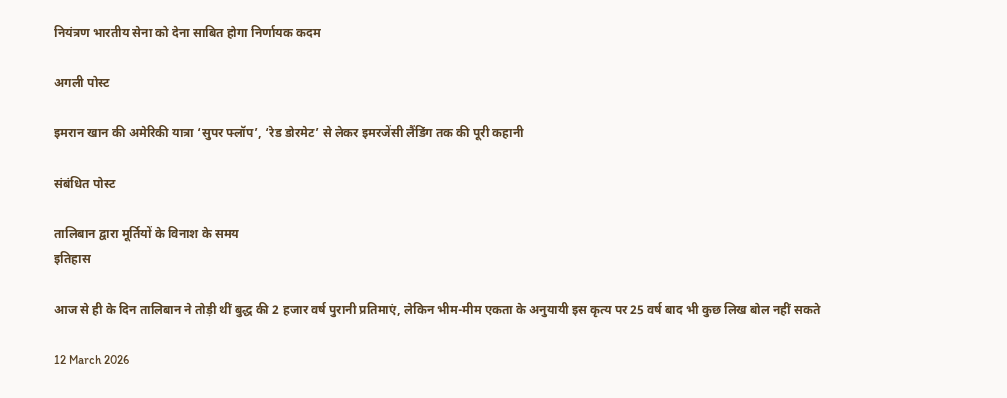नियंत्रण भारतीय सेना को देना साबित होगा निर्णायक कदम

अगली पोस्ट

इमरान खान की अमेरिकी यात्रा ‘सुपर फ्लॉप’, ‘रेड डोरमेट’ से लेकर इमरजेंसी लैंडिंग तक की पूरी कहानी

संबंधित पोस्ट

तालिबान द्वारा मूर्तियों के विनाश के समय
इतिहास

आज से ही के दिन तालिबान ने तोड़ी थीं बुद्ध की 2 हजार वर्ष पुरानी प्रतिमाएं, लेकिन भीम-मीम एकता के अनुयायी इस कृत्य पर 25 वर्ष बाद भी कुछ लिख बोल नहीं सकते

12 March 2026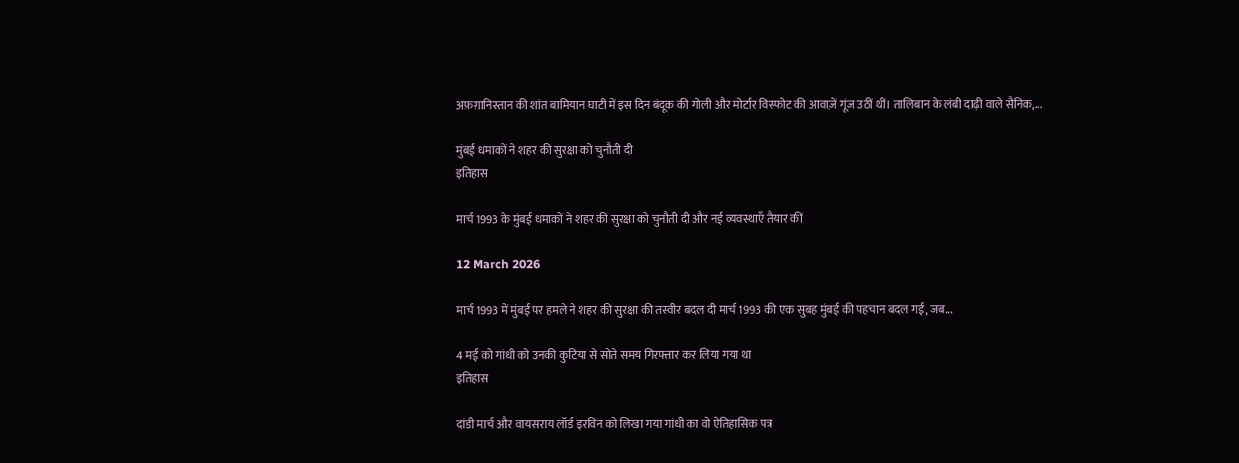अफ़ग़ानिस्तान की शांत बामियान घाटी में इस दिन बंदूक की गोली और मोर्टार विस्फोट की आवाज़ें गूंज उठीं थीं। तालिबान के लंबी दाढ़ी वाले सैनिक,...

मुंबई धमाकों ने शहर की सुरक्षा को चुनौती दी
इतिहास

मार्च 1993 के मुंबई धमाकों ने शहर की सुरक्षा को चुनौती दी और नई व्यवस्थाएँ तैयार कीं

12 March 2026

मार्च 1993 में मुंबई पर हमले ने शहर की सुरक्षा की तस्वीर बदल दी मार्च 1993 की एक सुबह मुंबई की पहचान बदल गई, जब...

4 मई को गांधी को उनकी कुटिया से सोते समय गिरफ्तार कर लिया गया था
इतिहास

दांडी मार्च और वायसराय लॉर्ड इरविन को लिखा गया गांधी का वो ऐतिहासिक पत्र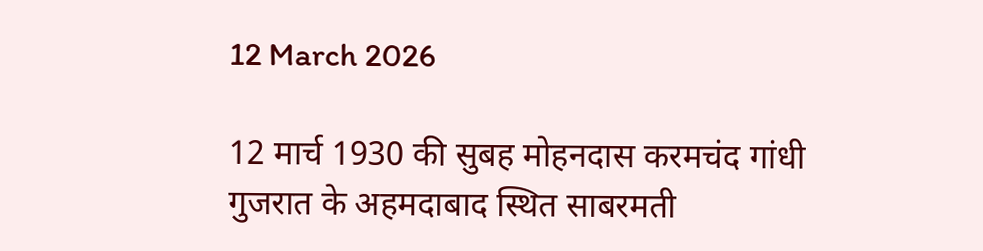12 March 2026

12 मार्च 1930 की सुबह मोहनदास करमचंद गांधी गुजरात के अहमदाबाद स्थित साबरमती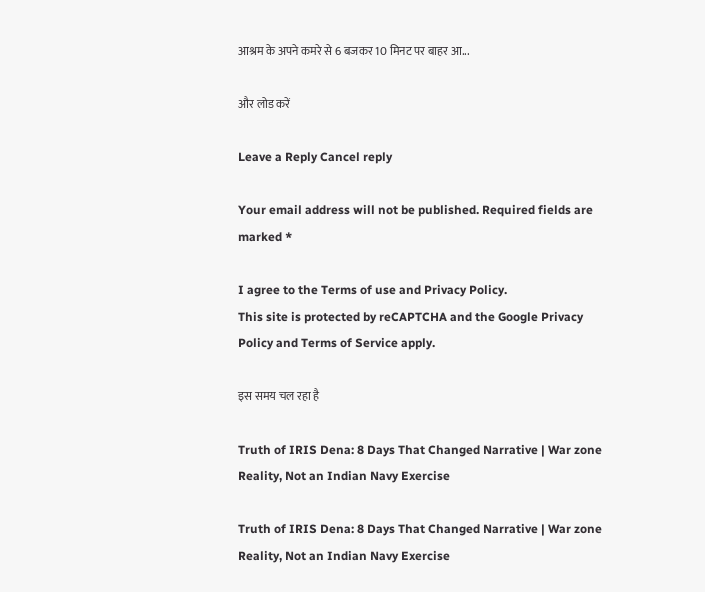आश्रम के अपने कमरे से 6 बजकर 10 मिनट पर बाहर आ...

और लोड करें

Leave a Reply Cancel reply

Your email address will not be published. Required fields are marked *

I agree to the Terms of use and Privacy Policy.
This site is protected by reCAPTCHA and the Google Privacy Policy and Terms of Service apply.

इस समय चल रहा है

Truth of IRIS Dena: 8 Days That Changed Narrative | War zone Reality, Not an Indian Navy Exercise

Truth of IRIS Dena: 8 Days That Changed Narrative | War zone Reality, Not an Indian Navy Exercise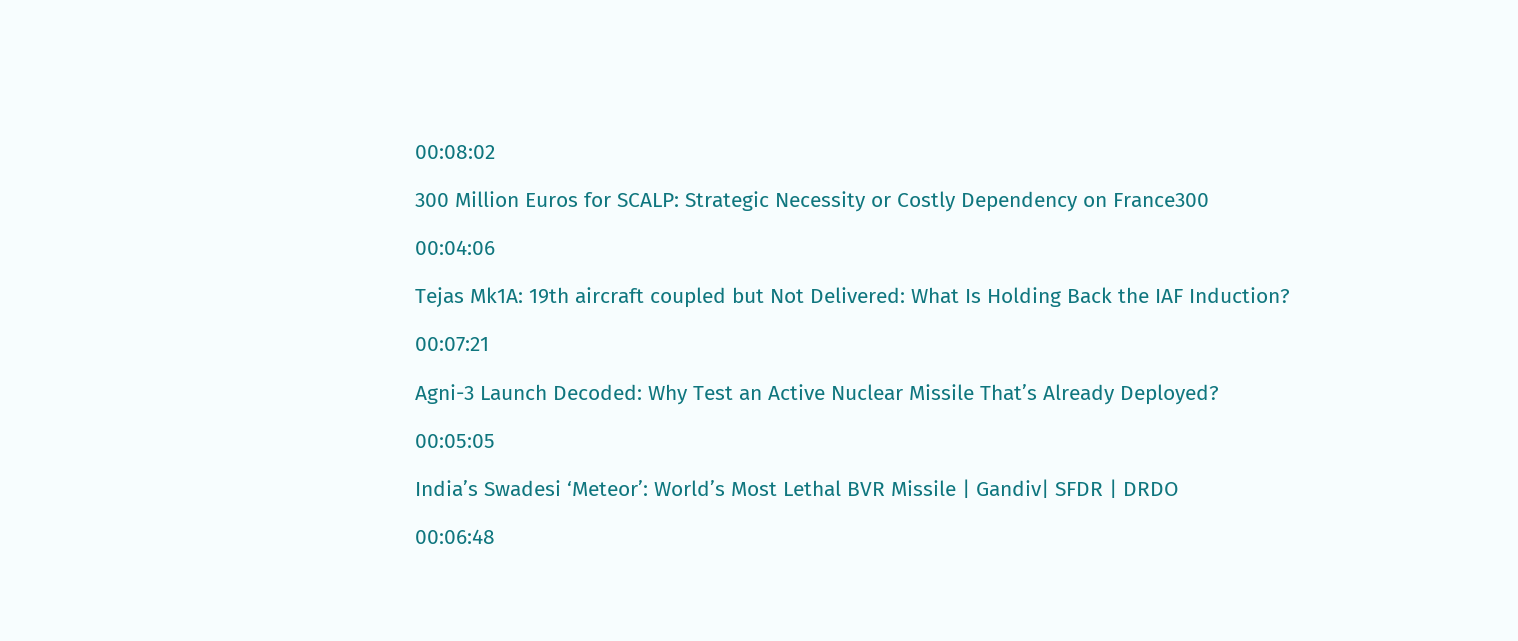00:08:02

300 Million Euros for SCALP: Strategic Necessity or Costly Dependency on France300

00:04:06

Tejas Mk1A: 19th aircraft coupled but Not Delivered: What Is Holding Back the IAF Induction?

00:07:21

Agni-3 Launch Decoded: Why Test an Active Nuclear Missile That’s Already Deployed?

00:05:05

India’s Swadesi ‘Meteor’: World’s Most Lethal BVR Missile | Gandiv| SFDR | DRDO

00:06:48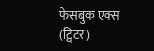फेसबुक एक्स (ट्विटर)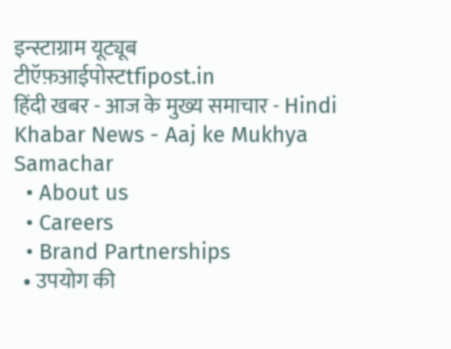इन्स्टाग्राम यूट्यूब
टीऍफ़आईपोस्टtfipost.in
हिंदी खबर - आज के मुख्य समाचार - Hindi Khabar News - Aaj ke Mukhya Samachar
  • About us
  • Careers
  • Brand Partnerships
  • उपयोग की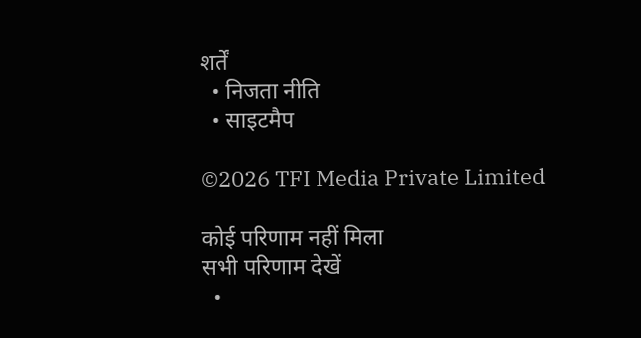शर्तें
  • निजता नीति
  • साइटमैप

©2026 TFI Media Private Limited

कोई परिणाम नहीं मिला
सभी परिणाम देखें
  •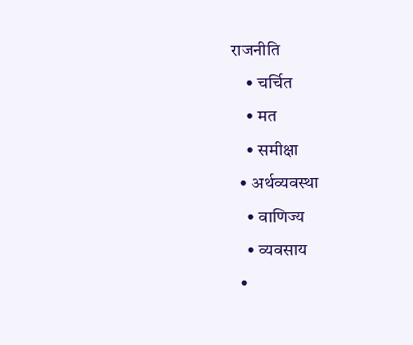राजनीति
    • चर्चित
    • मत
    • समीक्षा
  • अर्थव्यवस्था
    • वाणिज्य
    • व्यवसाय
  •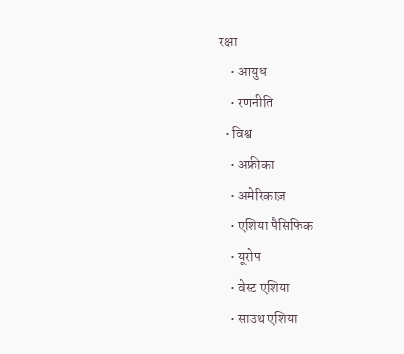रक्षा
    • आयुध
    • रणनीति
  • विश्व
    • अफ्रीका
    • अमेरिकाज़
    • एशिया पैसिफिक
    • यूरोप
    • वेस्ट एशिया
    • साउथ एशिया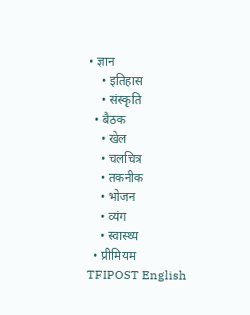• ज्ञान
    • इतिहास
    • संस्कृति
  • बैठक
    • खेल
    • चलचित्र
    • तकनीक
    • भोजन
    • व्यंग
    • स्वास्थ्य
  • प्रीमियम
TFIPOST English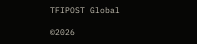TFIPOST Global

©2026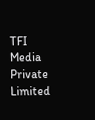TFI Media Private Limited